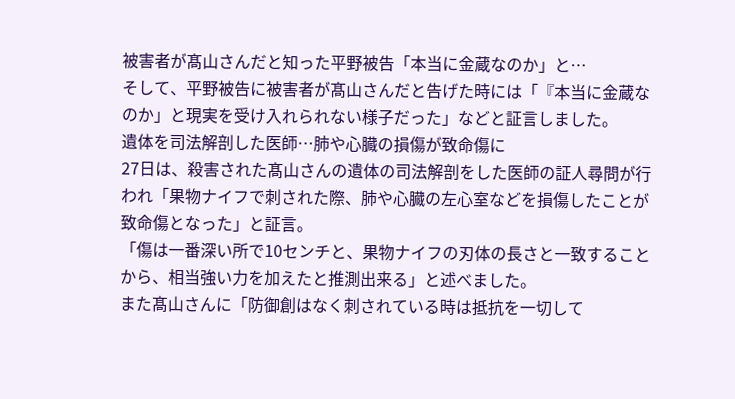被害者が髙山さんだと知った平野被告「本当に金蔵なのか」と…
そして、平野被告に被害者が髙山さんだと告げた時には「『本当に金蔵なのか」と現実を受け入れられない様子だった」などと証言しました。
遺体を司法解剖した医師…肺や心臓の損傷が致命傷に
27日は、殺害された髙山さんの遺体の司法解剖をした医師の証人尋問が行われ「果物ナイフで刺された際、肺や心臓の左心室などを損傷したことが致命傷となった」と証言。
「傷は一番深い所で10センチと、果物ナイフの刃体の長さと一致することから、相当強い力を加えたと推測出来る」と述べました。
また髙山さんに「防御創はなく刺されている時は抵抗を一切して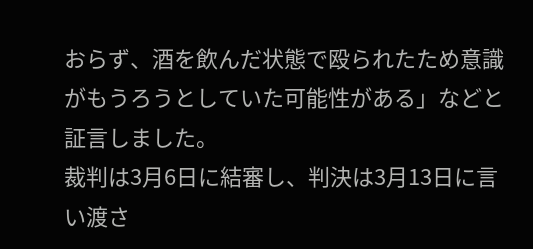おらず、酒を飲んだ状態で殴られたため意識がもうろうとしていた可能性がある」などと証言しました。
裁判は3月6日に結審し、判決は3月13日に言い渡さ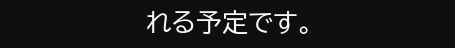れる予定です。